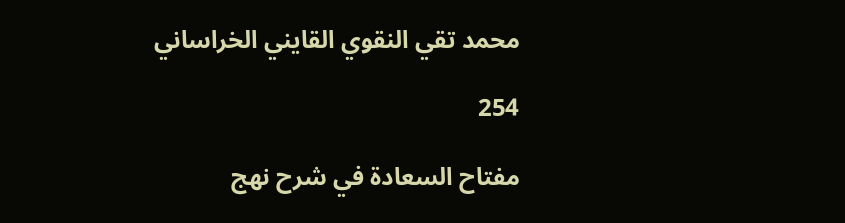محمد تقي النقوي القايني الخراساني

254

مفتاح السعادة في شرح نهج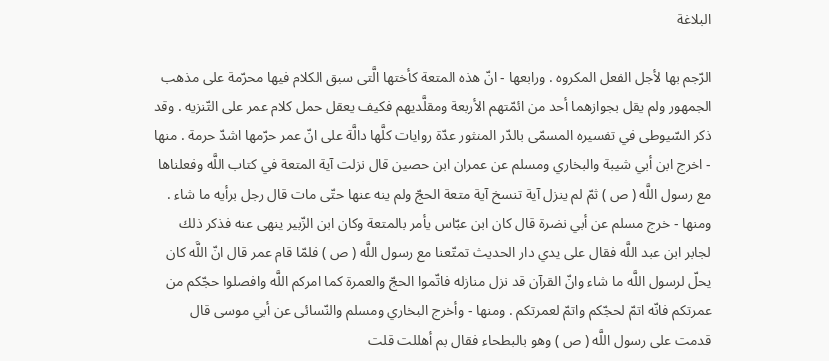البلاغة

الرّجم بها لأجل الفعل المكروه . ورابعها - انّ هذه المتعة كأختها الَّتى سبق الكلام فيها محرّمة على مذهب الجمهور ولم يقل بجوازهما أحد من ائمّتهم الأربعة ومقلَّديهم فكيف يعقل حمل كلام عمر على التّنزيه . وقد ذكر السّيوطى في تفسيره المسمّى بالدّر المنثور عدّة روايات كلَّها دالَّة على انّ عمر حرّمها اشدّ حرمة . منها - اخرج ابن أبي شيبة والبخاري ومسلم عن عمران ابن حصين قال نزلت آية المتعة في كتاب اللَّه وفعلناها مع رسول اللَّه ( ص ) ثمّ لم ينزل آية تنسخ آية متعة الحجّ ولم ينه عنها حتّى مات قال رجل برأيه ما شاء . ومنها - خرج مسلم عن أبي نضرة قال كان ابن عبّاس يأمر بالمتعة وكان ابن الزّبير ينهى عنه فذكر ذلك لجابر ابن عبد اللَّه فقال على يدي دار الحديث تمتّعنا مع رسول اللَّه ( ص ) فلمّا قام عمر قال انّ اللَّه كان يحلّ لرسول اللَّه ما شاء وانّ القرآن قد نزل منازله فاتّموا الحجّ والعمرة كما امركم اللَّه وافصلوا حجّكم من عمرتكم فانّه اتمّ لحجّكم واتمّ لعمرتكم . ومنها - وأخرج البخاري ومسلم والنّسائى عن أبي موسى قال قدمت على رسول اللَّه ( ص ) وهو بالبطحاء فقال بم أهللت قلت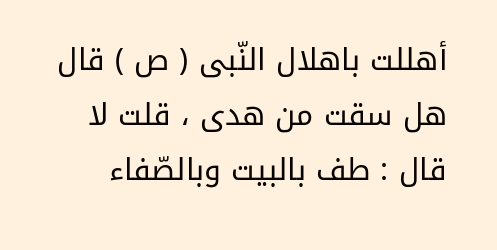أهللت باهلال النّبى ( ص ) قال هل سقت من هدى ، قلت لا قال : طف بالبيت وبالصّفاء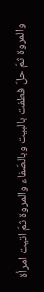والمروة ثمّ حلّ فطفت بالبيت وبالصّفاء والمروة ثمّ اتيت امرأة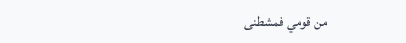من قومي فمشطنى